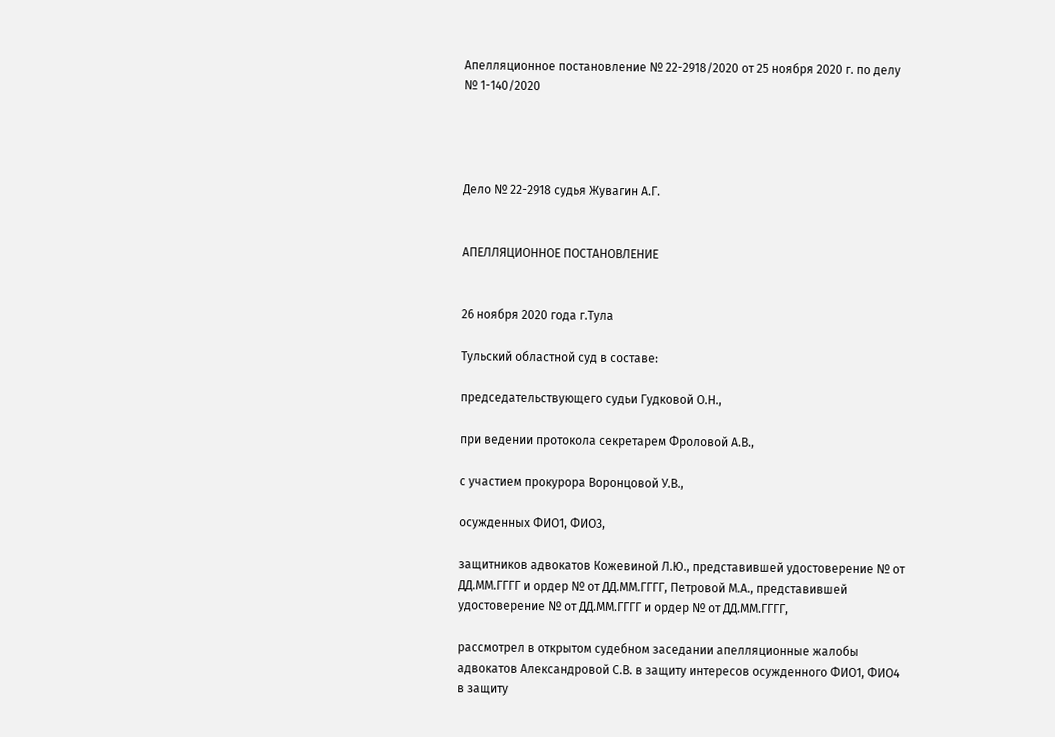Апелляционное постановление № 22-2918/2020 от 25 ноября 2020 г. по делу № 1-140/2020




Дело № 22-2918 судья Жувагин А.Г.


АПЕЛЛЯЦИОННОЕ ПОСТАНОВЛЕНИЕ


26 ноября 2020 года г.Тула

Тульский областной суд в составе:

председательствующего судьи Гудковой О.Н.,

при ведении протокола секретарем Фроловой А.В.,

с участием прокурора Воронцовой У.В.,

осужденных ФИО1, ФИО3,

защитников адвокатов Кожевиной Л.Ю., представившей удостоверение № от ДД.ММ.ГГГГ и ордер № от ДД.ММ.ГГГГ, Петровой М.А., представившей удостоверение № от ДД.ММ.ГГГГ и ордер № от ДД.ММ.ГГГГ,

рассмотрел в открытом судебном заседании апелляционные жалобы адвокатов Александровой С.В. в защиту интересов осужденного ФИО1, ФИО4 в защиту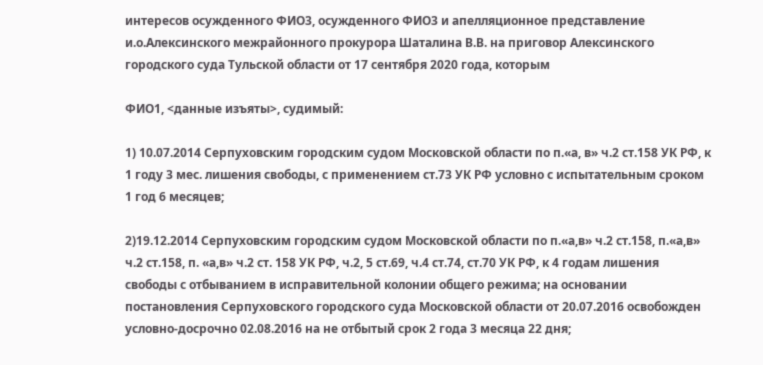интересов осужденного ФИО3, осужденного ФИО3 и апелляционное представление и.о.Алексинского межрайонного прокурора Шаталина В.В. на приговор Алексинского городского суда Тульской области от 17 сентября 2020 года, которым

ФИО1, <данные изъяты>, судимый:

1) 10.07.2014 Серпуховским городским судом Московской области по п.«а, в» ч.2 ст.158 УК РФ, к 1 году 3 мес. лишения свободы, с применением ст.73 УК РФ условно с испытательным сроком 1 год 6 месяцев;

2)19.12.2014 Серпуховским городским судом Московской области по п.«а,в» ч.2 ст.158, п.«а,в» ч.2 ст.158, п. «а,в» ч.2 ст. 158 УК РФ, ч.2, 5 ст.69, ч.4 ст.74, ст.70 УК РФ, к 4 годам лишения свободы с отбыванием в исправительной колонии общего режима; на основании постановления Серпуховского городского суда Московской области от 20.07.2016 освобожден условно-досрочно 02.08.2016 на не отбытый срок 2 года 3 месяца 22 дня;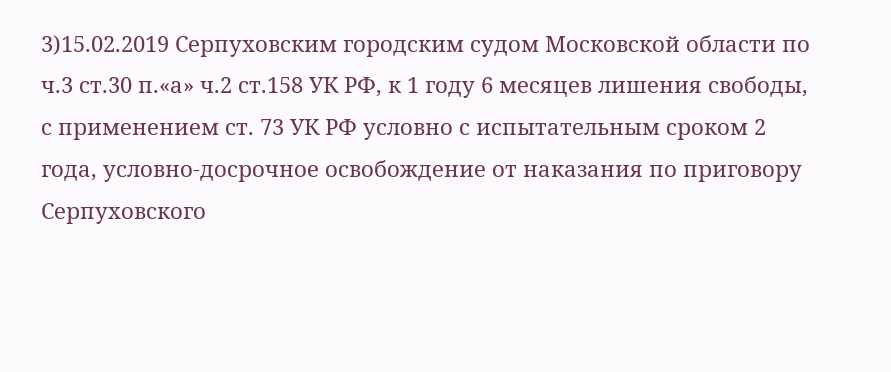3)15.02.2019 Серпуховским городским судом Московской области по ч.3 ст.30 п.«а» ч.2 ст.158 УК РФ, к 1 году 6 месяцев лишения свободы, с применением ст. 73 УК РФ условно с испытательным сроком 2 года, условно-досрочное освобождение от наказания по приговору Серпуховского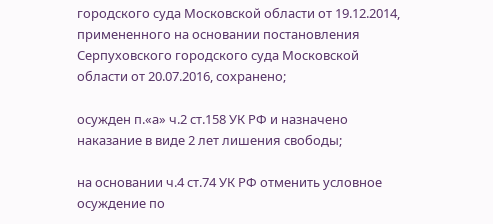городского суда Московской области от 19.12.2014, примененного на основании постановления Серпуховского городского суда Московской области от 20.07.2016, сохранено;

осужден п.«а» ч.2 ст.158 УК РФ и назначено наказание в виде 2 лет лишения свободы;

на основании ч.4 ст.74 УК РФ отменить условное осуждение по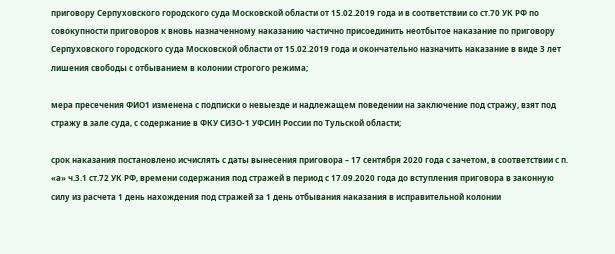приговору Серпуховского городского суда Московской области от 15.02.2019 года и в соответствии со ст.70 УК РФ по совокупности приговоров к вновь назначенному наказанию частично присоединить неотбытое наказание по приговору Серпуховского городского суда Московской области от 15.02.2019 года и окончательно назначить наказание в виде 3 лет лишения свободы с отбыванием в колонии строгого режима;

мера пресечения ФИО1 изменена с подписки о невыезде и надлежащем поведении на заключение под стражу, взят под стражу в зале суда, с содержание в ФКУ СИЗО-1 УФСИН России по Тульской области;

срок наказания постановлено исчислять с даты вынесения приговора – 17 сентября 2020 года с зачетом, в соответствии с п. «а» ч.3.1 ст.72 УК РФ, времени содержания под стражей в период с 17.09.2020 года до вступления приговора в законную силу из расчета 1 день нахождения под стражей за 1 день отбывания наказания в исправительной колонии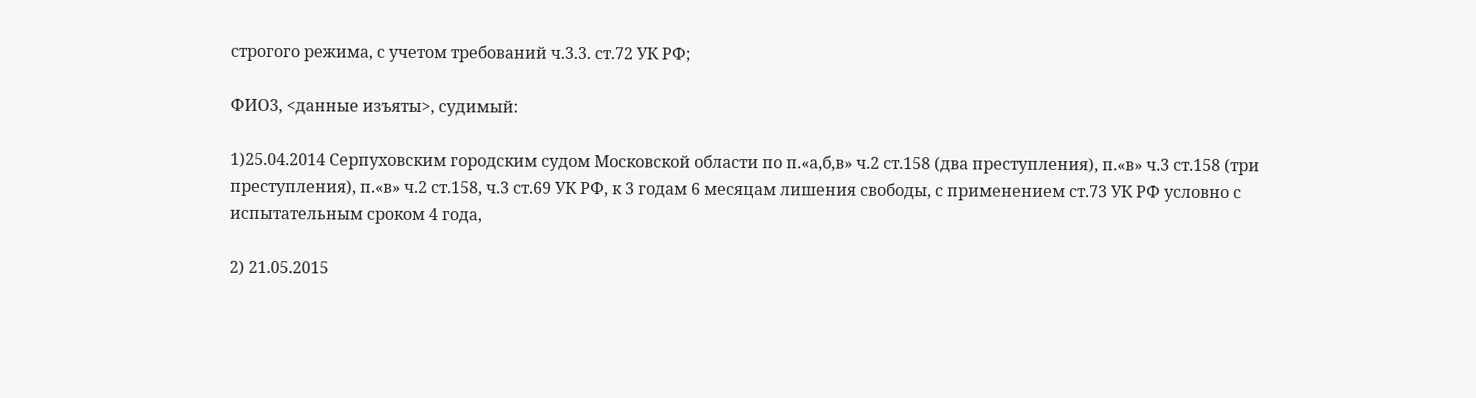строгого режима, с учетом требований ч.3.3. ст.72 УК РФ;

ФИО3, <данные изъяты>, судимый:

1)25.04.2014 Серпуховским городским судом Московской области по п.«а,б,в» ч.2 ст.158 (два преступления), п.«в» ч.3 ст.158 (три преступления), п.«в» ч.2 ст.158, ч.3 ст.69 УК РФ, к 3 годам 6 месяцам лишения свободы, с применением ст.73 УК РФ условно с испытательным сроком 4 года,

2) 21.05.2015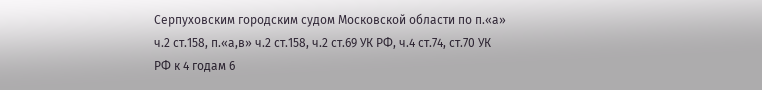Серпуховским городским судом Московской области по п.«а» ч.2 ст.158, п.«а,в» ч.2 ст.158, ч.2 ст.69 УК РФ, ч.4 ст.74, ст.70 УК РФ к 4 годам 6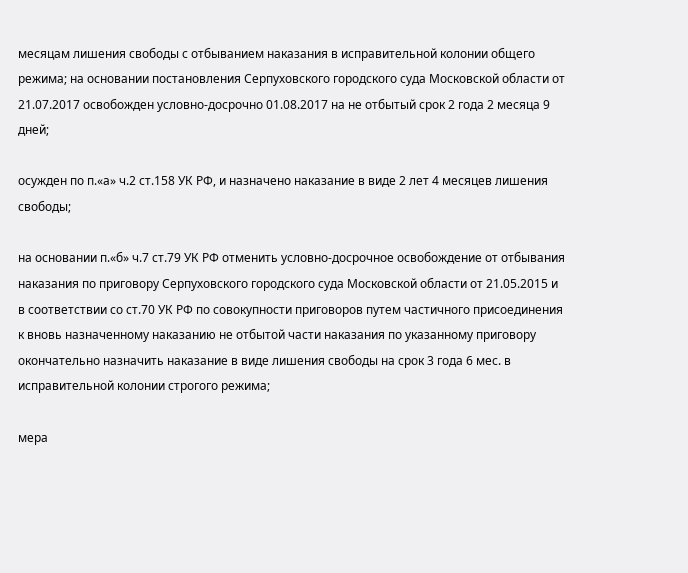месяцам лишения свободы с отбыванием наказания в исправительной колонии общего режима; на основании постановления Серпуховского городского суда Московской области от 21.07.2017 освобожден условно-досрочно 01.08.2017 на не отбытый срок 2 года 2 месяца 9 дней;

осужден по п.«а» ч.2 ст.158 УК РФ, и назначено наказание в виде 2 лет 4 месяцев лишения свободы;

на основании п.«б» ч.7 ст.79 УК РФ отменить условно-досрочное освобождение от отбывания наказания по приговору Серпуховского городского суда Московской области от 21.05.2015 и в соответствии со ст.70 УК РФ по совокупности приговоров путем частичного присоединения к вновь назначенному наказанию не отбытой части наказания по указанному приговору окончательно назначить наказание в виде лишения свободы на срок 3 года 6 мес. в исправительной колонии строгого режима;

мера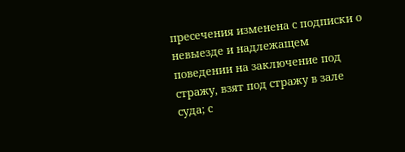пресечения изменена с подписки о невыезде и надлежащем поведении на заключение под стражу, взят под стражу в зале суда; с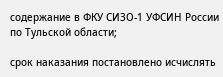содержание в ФКУ СИЗО-1 УФСИН России по Тульской области;

срок наказания постановлено исчислять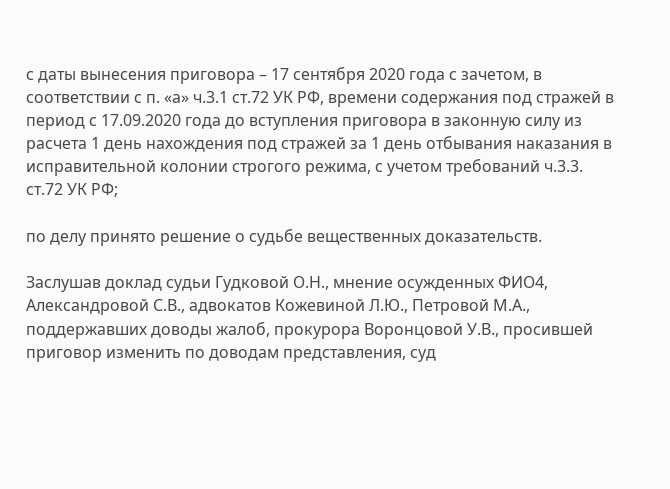с даты вынесения приговора – 17 сентября 2020 года с зачетом, в соответствии с п. «а» ч.3.1 ст.72 УК РФ, времени содержания под стражей в период с 17.09.2020 года до вступления приговора в законную силу из расчета 1 день нахождения под стражей за 1 день отбывания наказания в исправительной колонии строгого режима, с учетом требований ч.3.3. ст.72 УК РФ;

по делу принято решение о судьбе вещественных доказательств.

Заслушав доклад судьи Гудковой О.Н., мнение осужденных ФИО4, Александровой С.В., адвокатов Кожевиной Л.Ю., Петровой М.А., поддержавших доводы жалоб, прокурора Воронцовой У.В., просившей приговор изменить по доводам представления, суд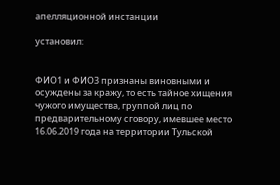апелляционной инстанции

установил:


ФИО1 и ФИО3 признаны виновными и осуждены за кражу, то есть тайное хищения чужого имущества, группой лиц по предварительному сговору, имевшее место 16.06.2019 года на территории Тульской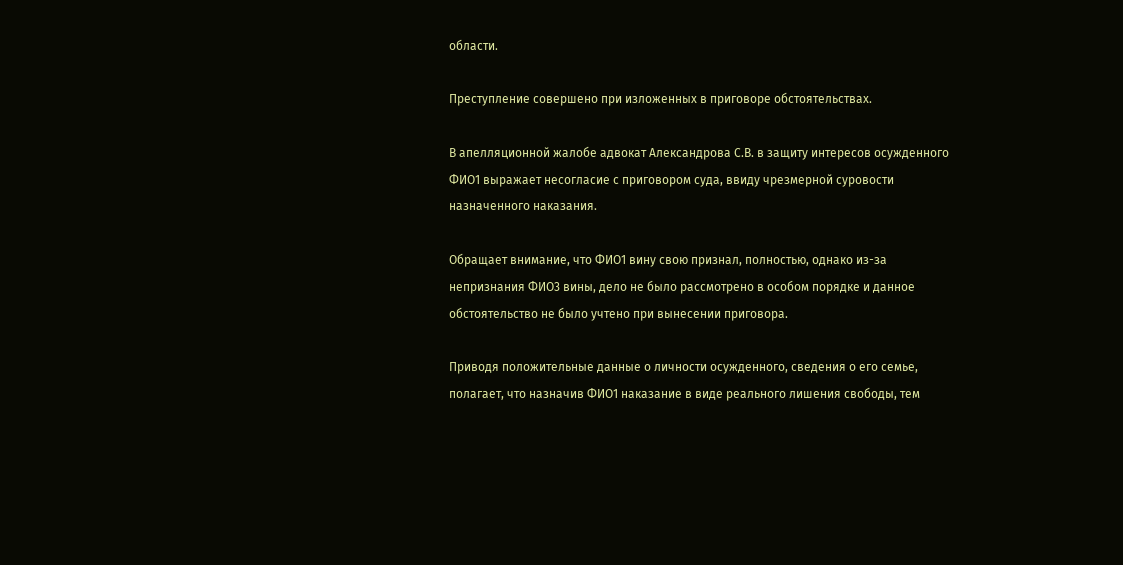области.

Преступление совершено при изложенных в приговоре обстоятельствах.

В апелляционной жалобе адвокат Александрова С.В. в защиту интересов осужденного ФИО1 выражает несогласие с приговором суда, ввиду чрезмерной суровости назначенного наказания.

Обращает внимание, что ФИО1 вину свою признал, полностью, однако из-за непризнания ФИО3 вины, дело не было рассмотрено в особом порядке и данное обстоятельство не было учтено при вынесении приговора.

Приводя положительные данные о личности осужденного, сведения о его семье, полагает, что назначив ФИО1 наказание в виде реального лишения свободы, тем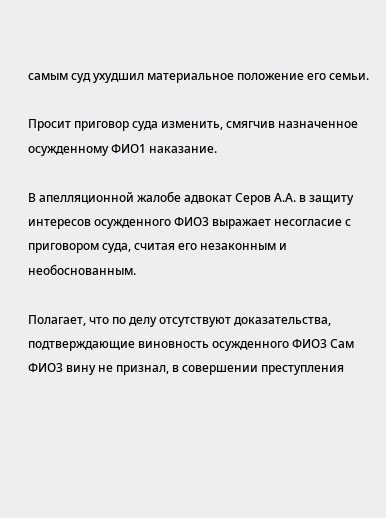самым суд ухудшил материальное положение его семьи.

Просит приговор суда изменить, смягчив назначенное осужденному ФИО1 наказание.

В апелляционной жалобе адвокат Серов А.А. в защиту интересов осужденного ФИО3 выражает несогласие с приговором суда, считая его незаконным и необоснованным.

Полагает, что по делу отсутствуют доказательства, подтверждающие виновность осужденного ФИО3 Сам ФИО3 вину не признал, в совершении преступления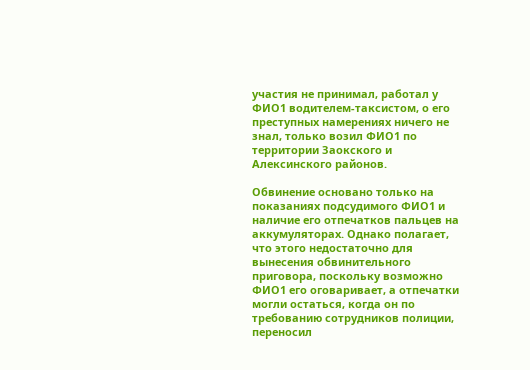участия не принимал, работал у ФИО1 водителем-таксистом, о его преступных намерениях ничего не знал, только возил ФИО1 по территории Заокского и Алексинского районов.

Обвинение основано только на показаниях подсудимого ФИО1 и наличие его отпечатков пальцев на аккумуляторах. Однако полагает, что этого недостаточно для вынесения обвинительного приговора, поскольку возможно ФИО1 его оговаривает, а отпечатки могли остаться, когда он по требованию сотрудников полиции, переносил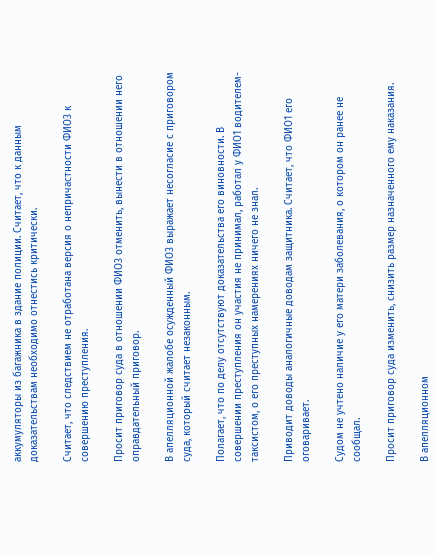аккумуляторы из багажника в здание полиции. Считает, что к данным доказательствам необходимо отнестись критически.

Считает, что следствием не отработана версия о непричастности ФИО3 к совершению преступления.

Просит приговор суда в отношении ФИО3 отменить, вынести в отношении него оправдательный приговор.

В апелляционной жалобе осужденный ФИО3 выражает несогласие с приговором суда, который считает незаконным.

Полагает, что по делу отсутствуют доказательства его виновности. В совершении преступления он участия не принимал, работал у ФИО1 водителем-таксистом, о его преступных намерениях ничего не знал.

Приводит доводы аналогичные доводам защитника. Считает, что ФИО1 его оговаривает.

Судом не учтено наличие у его матери заболевания, о котором он ранее не сообщал.

Просит приговор суда изменить, снизить размер назначенного ему наказания.

В апелляционном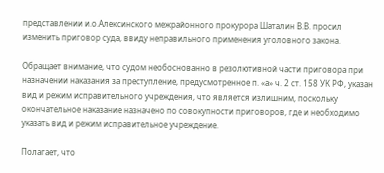представлении и.о.Алексинского межрайонного прокурора Шаталин В.В. просил изменить приговор суда, ввиду неправильного применения уголовного закона.

Обращает внимание, что судом необоснованно в резолютивной части приговора при назначении наказания за преступление, предусмотренное п. «а» ч. 2 ст. 158 УК РФ, указан вид и режим исправительного учреждения, что является излишним, поскольку окончательное наказание назначено по совокупности приговоров, где и необходимо указать вид и режим исправительное учреждение.

Полагает, что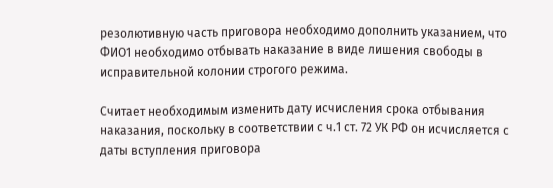резолютивную часть приговора необходимо дополнить указанием, что ФИО1 необходимо отбывать наказание в виде лишения свободы в исправительной колонии строгого режима.

Считает необходимым изменить дату исчисления срока отбывания наказания, поскольку в соответствии с ч.1 ст. 72 УК РФ он исчисляется с даты вступления приговора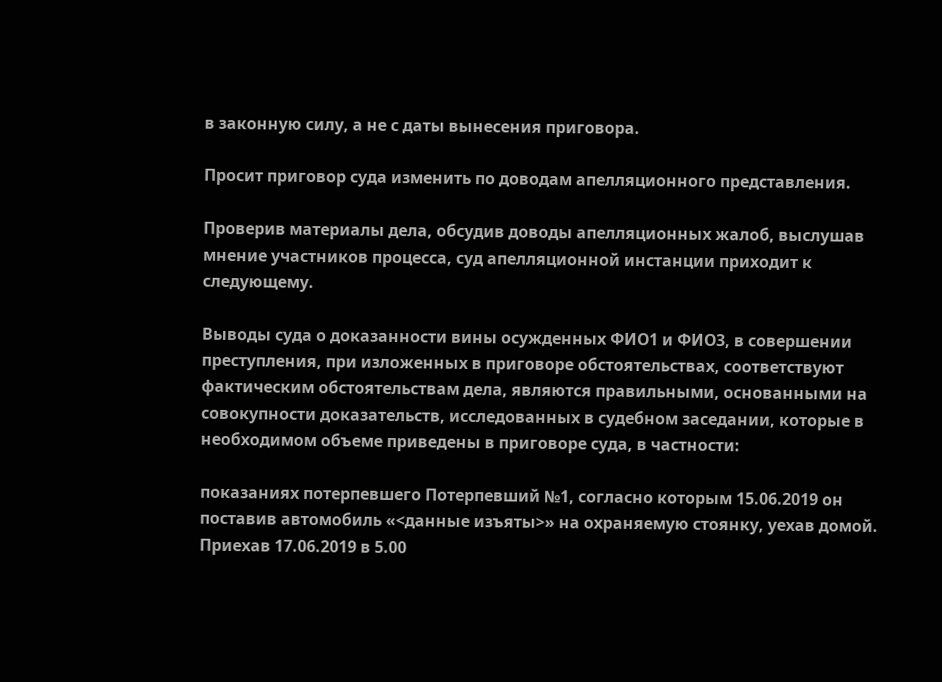в законную силу, а не с даты вынесения приговора.

Просит приговор суда изменить по доводам апелляционного представления.

Проверив материалы дела, обсудив доводы апелляционных жалоб, выслушав мнение участников процесса, суд апелляционной инстанции приходит к следующему.

Выводы суда о доказанности вины осужденных ФИО1 и ФИО3, в совершении преступления, при изложенных в приговоре обстоятельствах, соответствуют фактическим обстоятельствам дела, являются правильными, основанными на совокупности доказательств, исследованных в судебном заседании, которые в необходимом объеме приведены в приговоре суда, в частности:

показаниях потерпевшего Потерпевший №1, согласно которым 15.06.2019 он поставив автомобиль «<данные изъяты>» на охраняемую стоянку, уехав домой. Приехав 17.06.2019 в 5.00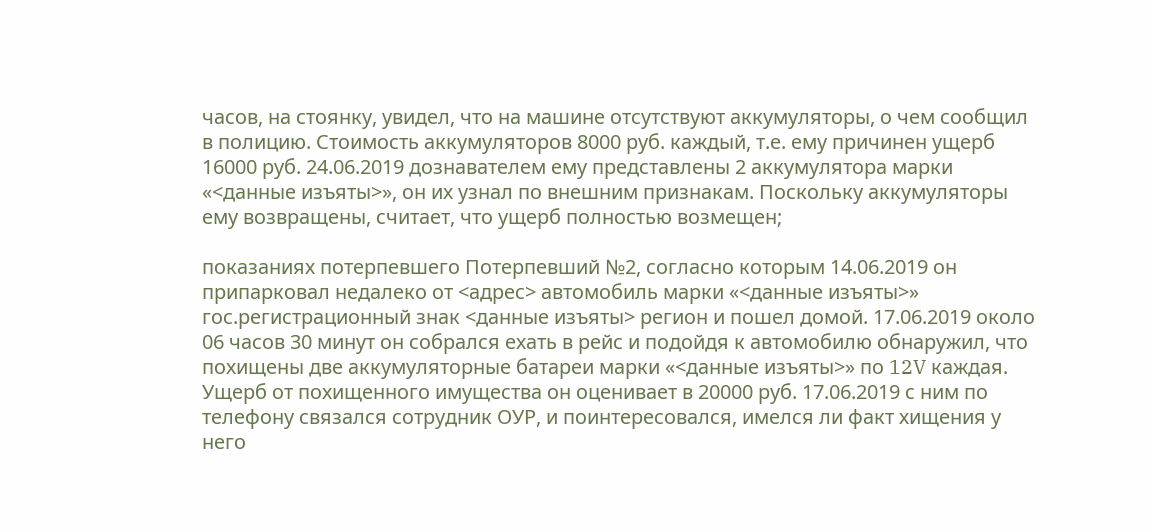часов, на стоянку, увидел, что на машине отсутствуют аккумуляторы, о чем сообщил в полицию. Стоимость аккумуляторов 8000 руб. каждый, т.е. ему причинен ущерб 16000 руб. 24.06.2019 дознавателем ему представлены 2 аккумулятора марки «<данные изъяты>», он их узнал по внешним признакам. Поскольку аккумуляторы ему возвращены, считает, что ущерб полностью возмещен;

показаниях потерпевшего Потерпевший №2, согласно которым 14.06.2019 он припарковал недалеко от <адрес> автомобиль марки «<данные изъяты>» гос.регистрационный знак <данные изъяты> регион и пошел домой. 17.06.2019 около 06 часов 30 минут он собрался ехать в рейс и подойдя к автомобилю обнаружил, что похищены две аккумуляторные батареи марки «<данные изъяты>» по 12V каждая. Ущерб от похищенного имущества он оценивает в 20000 руб. 17.06.2019 с ним по телефону связался сотрудник ОУР, и поинтересовался, имелся ли факт хищения у него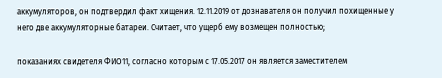аккумуляторов, он подтвердил факт хищения. 12.11.2019 от дознавателя он получил похищенные у него две аккумуляторные батареи. Считает, что ущерб ему возмещен полностью;

показаниях свидетеля ФИО11, согласно которым с 17.05.2017 он является заместителем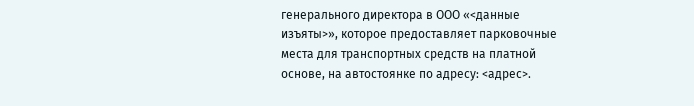генерального директора в ООО «<данные изъяты>», которое предоставляет парковочные места для транспортных средств на платной основе, на автостоянке по адресу: <адрес>.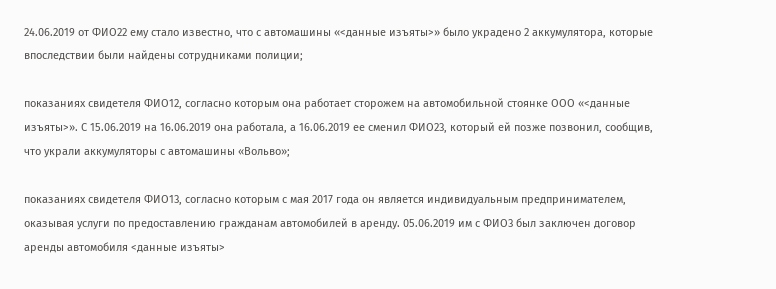24.06.2019 от ФИО22 ему стало известно, что с автомашины «<данные изъяты>» было украдено 2 аккумулятора, которые впоследствии были найдены сотрудниками полиции;

показаниях свидетеля ФИО12, согласно которым она работает сторожем на автомобильной стоянке ООО «<данные изъяты>». С 15.06.2019 на 16.06.2019 она работала, а 16.06.2019 ее сменил ФИО23, который ей позже позвонил, сообщив, что украли аккумуляторы с автомашины «Вольво»;

показаниях свидетеля ФИО13, согласно которым с мая 2017 года он является индивидуальным предпринимателем, оказывая услуги по предоставлению гражданам автомобилей в аренду. 05.06.2019 им с ФИО3 был заключен договор аренды автомобиля <данные изъяты>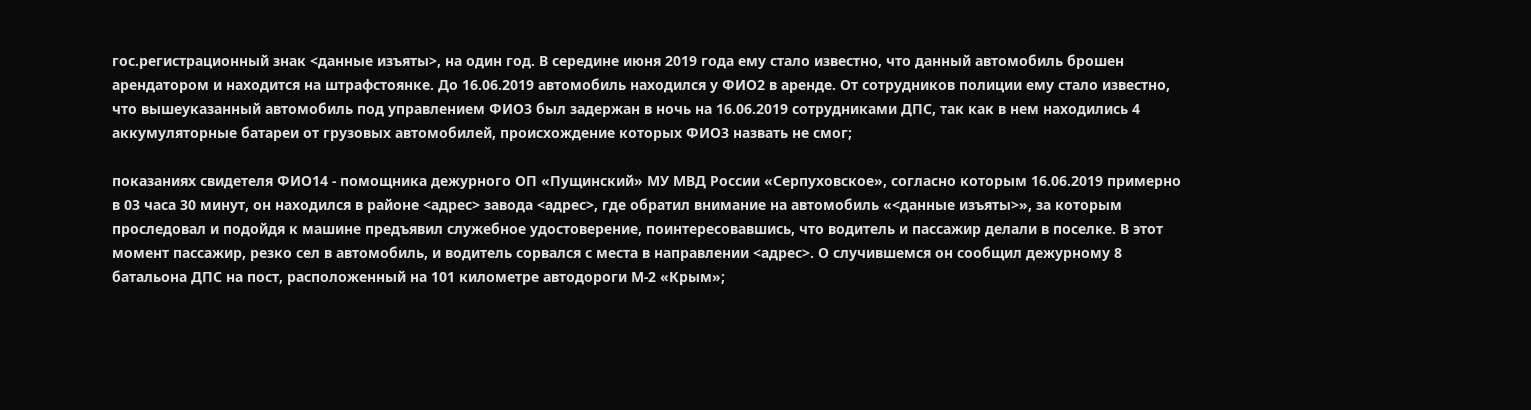гос.регистрационный знак <данные изъяты>, на один год. В середине июня 2019 года ему стало известно, что данный автомобиль брошен арендатором и находится на штрафстоянке. До 16.06.2019 автомобиль находился у ФИО2 в аренде. От сотрудников полиции ему стало известно, что вышеуказанный автомобиль под управлением ФИО3 был задержан в ночь на 16.06.2019 сотрудниками ДПС, так как в нем находились 4 аккумуляторные батареи от грузовых автомобилей, происхождение которых ФИО3 назвать не смог;

показаниях свидетеля ФИО14 - помощника дежурного ОП «Пущинский» МУ МВД России «Серпуховское», согласно которым 16.06.2019 примерно в 03 часа 30 минут, он находился в районе <адрес> завода <адрес>, где обратил внимание на автомобиль «<данные изъяты>», за которым проследовал и подойдя к машине предъявил служебное удостоверение, поинтересовавшись, что водитель и пассажир делали в поселке. В этот момент пассажир, резко сел в автомобиль, и водитель сорвался с места в направлении <адрес>. О случившемся он сообщил дежурному 8 батальона ДПС на пост, расположенный на 101 километре автодороги М-2 «Крым»;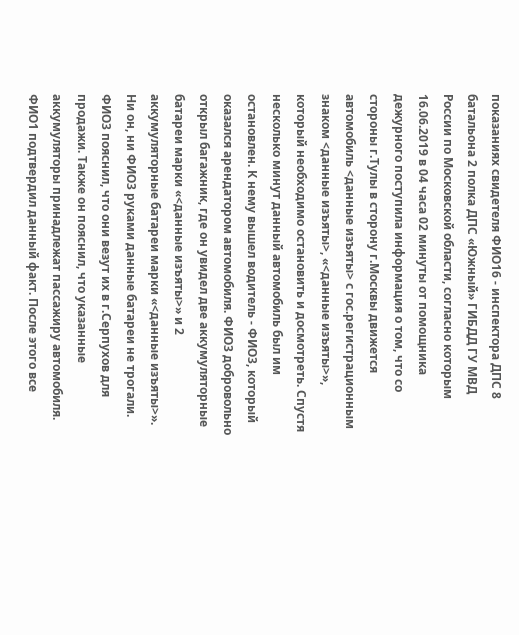показаниях свидетеля ФИО16 - инспектора ДПС 8 батальона 2 полка ДПС «Южный» ГИБДД ГУ МВД России по Московской области, согласно которым 16.06.2019 в 04 часа 02 минуты от помощника дежурного поступила информация о том, что со стороны г.Тулы в сторону г.Москвы движется автомобиль <данные изъяты> с гос.регистрационным знаком <данные изъяты>, «<данные изъяты>», который необходимо остановить и досмотреть. Спустя несколько минут данный автомобиль был им остановлен. К нему вышел водитель - ФИО3, который оказался арендатором автомобиля. ФИО3 добровольно открыл багажник, где он увидел две аккумуляторные батареи марки «<данные изъяты>» и 2 аккумуляторные батареи марки «<данные изъяты>». Ни он, ни ФИО3 руками данные батареи не трогали. ФИО3 пояснил, что они везут их в г.Серпухов для продажи. Также он пояснил, что указанные аккумуляторы принадлежат пассажиру автомобиля. ФИО1 подтвердил данный факт. После этого все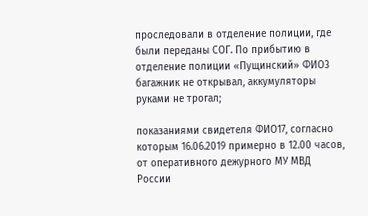проследовали в отделение полиции, где были переданы СОГ. По прибытию в отделение полиции «Пущинский» ФИО3 багажник не открывал, аккумуляторы руками не трогал;

показаниями свидетеля ФИО17, согласно которым 16.06.2019 примерно в 12.00 часов, от оперативного дежурного МУ МВД России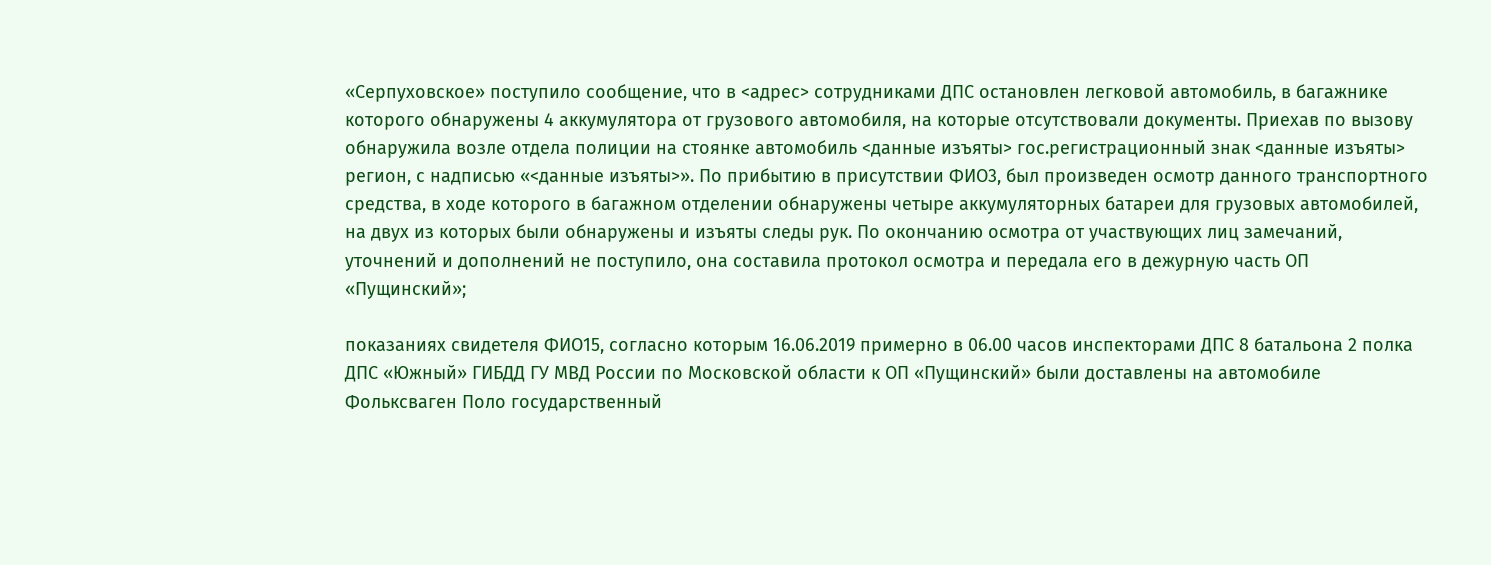«Серпуховское» поступило сообщение, что в <адрес> сотрудниками ДПС остановлен легковой автомобиль, в багажнике которого обнаружены 4 аккумулятора от грузового автомобиля, на которые отсутствовали документы. Приехав по вызову обнаружила возле отдела полиции на стоянке автомобиль <данные изъяты> гос.регистрационный знак <данные изъяты> регион, с надписью «<данные изъяты>». По прибытию в присутствии ФИО3, был произведен осмотр данного транспортного средства, в ходе которого в багажном отделении обнаружены четыре аккумуляторных батареи для грузовых автомобилей, на двух из которых были обнаружены и изъяты следы рук. По окончанию осмотра от участвующих лиц замечаний, уточнений и дополнений не поступило, она составила протокол осмотра и передала его в дежурную часть ОП «Пущинский»;

показаниях свидетеля ФИО15, согласно которым 16.06.2019 примерно в 06.00 часов инспекторами ДПС 8 батальона 2 полка ДПС «Южный» ГИБДД ГУ МВД России по Московской области к ОП «Пущинский» были доставлены на автомобиле Фольксваген Поло государственный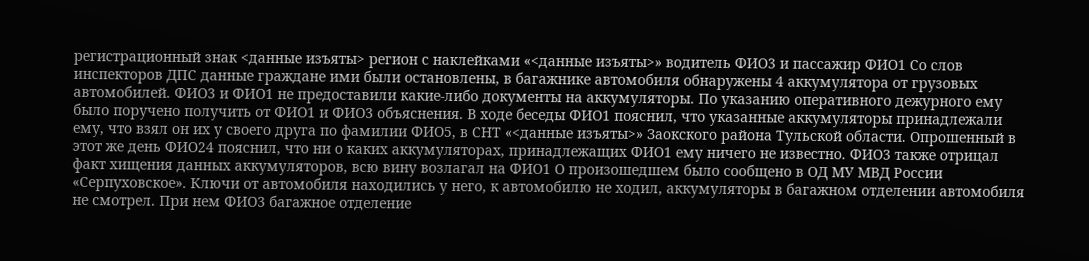регистрационный знак <данные изъяты> регион с наклейками «<данные изъяты>» водитель ФИО3 и пассажир ФИО1 Со слов инспекторов ДПС данные граждане ими были остановлены, в багажнике автомобиля обнаружены 4 аккумулятора от грузовых автомобилей. ФИО3 и ФИО1 не предоставили какие-либо документы на аккумуляторы. По указанию оперативного дежурного ему было поручено получить от ФИО1 и ФИО3 объяснения. В ходе беседы ФИО1 пояснил, что указанные аккумуляторы принадлежали ему, что взял он их у своего друга по фамилии ФИО5, в СНТ «<данные изъяты>» Заокского района Тульской области. Опрошенный в этот же день ФИО24 пояснил, что ни о каких аккумуляторах, принадлежащих ФИО1 ему ничего не известно. ФИО3 также отрицал факт хищения данных аккумуляторов, всю вину возлагал на ФИО1 О произошедшем было сообщено в ОД МУ МВД России «Серпуховское». Ключи от автомобиля находились у него, к автомобилю не ходил, аккумуляторы в багажном отделении автомобиля не смотрел. При нем ФИО3 багажное отделение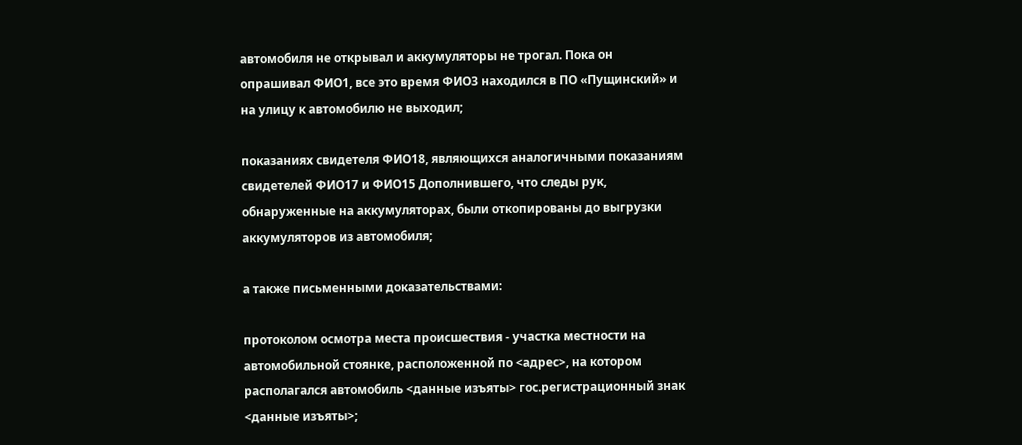автомобиля не открывал и аккумуляторы не трогал. Пока он опрашивал ФИО1, все это время ФИО3 находился в ПО «Пущинский» и на улицу к автомобилю не выходил;

показаниях свидетеля ФИО18, являющихся аналогичными показаниям свидетелей ФИО17 и ФИО15 Дополнившего, что следы рук, обнаруженные на аккумуляторах, были откопированы до выгрузки аккумуляторов из автомобиля;

а также письменными доказательствами:

протоколом осмотра места происшествия - участка местности на автомобильной стоянке, расположенной по <адрес>, на котором располагался автомобиль <данные изъяты> гос.регистрационный знак <данные изъяты>;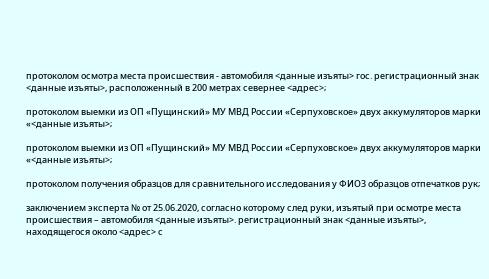протоколом осмотра места происшествия - автомобиля <данные изъяты> гос. регистрационный знак <данные изъяты>, расположенный в 200 метрах севернее <адрес>;

протоколом выемки из ОП «Пущинский» МУ МВД России «Серпуховское» двух аккумуляторов марки «<данные изъяты>;

протоколом выемки из ОП «Пущинский» МУ МВД России «Серпуховское» двух аккумуляторов марки «<данные изъяты>;

протоколом получения образцов для сравнительного исследования у ФИО3 образцов отпечатков рук;

заключением эксперта № от 25.06.2020, согласно которому след руки, изъятый при осмотре места происшествия – автомобиля <данные изъяты>. регистрационный знак <данные изъяты>, находящегося около <адрес> с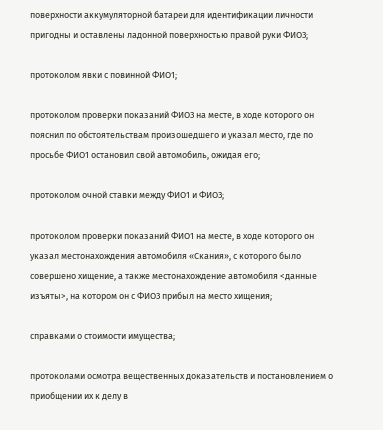поверхности аккумуляторной батареи для идентификации личности пригодны и оставлены ладонной поверхностью правой руки ФИО3;

протоколом явки с повинной ФИО1;

протоколом проверки показаний ФИО3 на месте, в ходе которого он пояснил по обстоятельствам произошедшего и указал место, где по просьбе ФИО1 остановил свой автомобиль, ожидая его;

протоколом очной ставки между ФИО1 и ФИО3;

протоколом проверки показаний ФИО1 на месте, в ходе которого он указал местонахождения автомобиля «Скания», с которого было совершено хищение, а также местонахождение автомобиля <данные изъяты>, на котором он с ФИО3 прибыл на место хищения;

справками о стоимости имущества;

протоколами осмотра вещественных доказательств и постановлением о приобщении их к делу в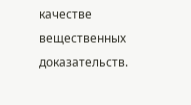качестве вещественных доказательств.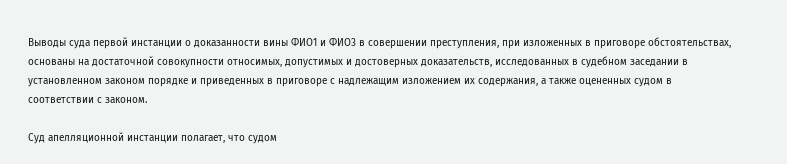Выводы суда первой инстанции о доказанности вины ФИО1 и ФИО3 в совершении преступления, при изложенных в приговоре обстоятельствах, основаны на достаточной совокупности относимых, допустимых и достоверных доказательств, исследованных в судебном заседании в установленном законом порядке и приведенных в приговоре с надлежащим изложением их содержания, а также оцененных судом в соответствии с законом.

Суд апелляционной инстанции полагает, что судом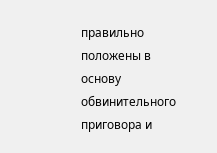правильно положены в основу обвинительного приговора и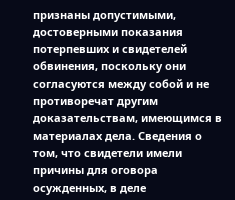признаны допустимыми, достоверными показания потерпевших и свидетелей обвинения, поскольку они согласуются между собой и не противоречат другим доказательствам, имеющимся в материалах дела. Сведения о том, что свидетели имели причины для оговора осужденных, в деле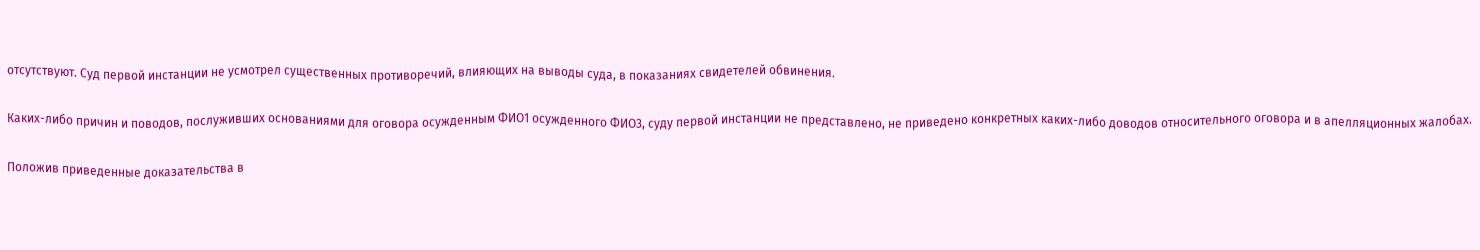отсутствуют. Суд первой инстанции не усмотрел существенных противоречий, влияющих на выводы суда, в показаниях свидетелей обвинения.

Каких-либо причин и поводов, послуживших основаниями для оговора осужденным ФИО1 осужденного ФИО3, суду первой инстанции не представлено, не приведено конкретных каких-либо доводов относительного оговора и в апелляционных жалобах.

Положив приведенные доказательства в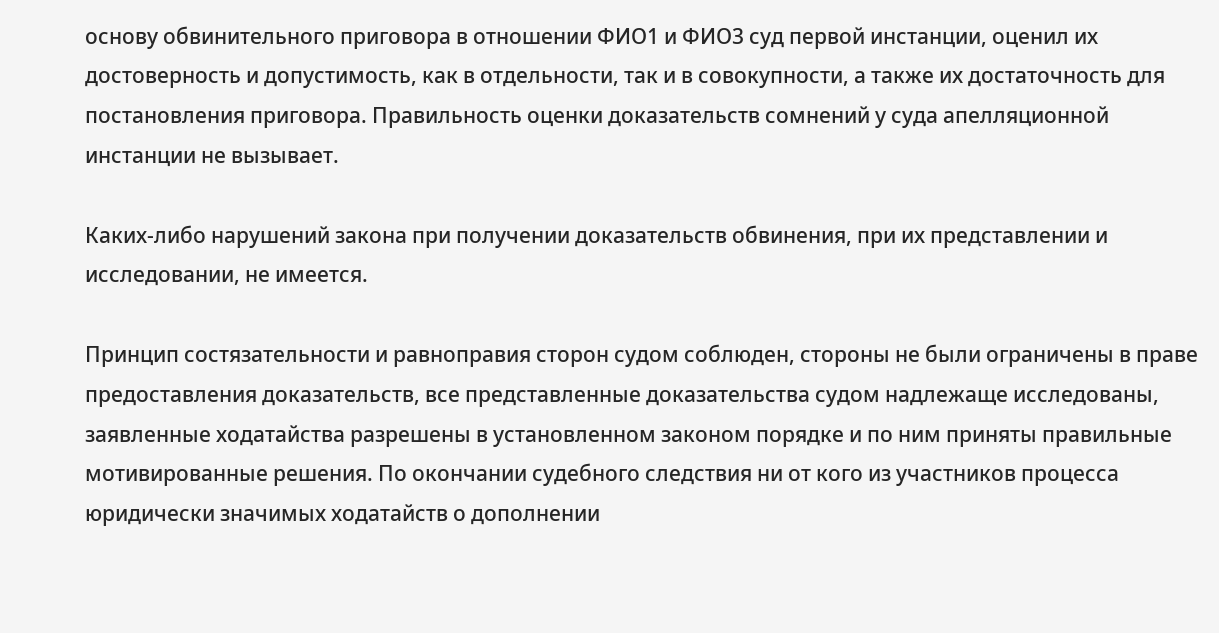основу обвинительного приговора в отношении ФИО1 и ФИО3 суд первой инстанции, оценил их достоверность и допустимость, как в отдельности, так и в совокупности, а также их достаточность для постановления приговора. Правильность оценки доказательств сомнений у суда апелляционной инстанции не вызывает.

Каких-либо нарушений закона при получении доказательств обвинения, при их представлении и исследовании, не имеется.

Принцип состязательности и равноправия сторон судом соблюден, стороны не были ограничены в праве предоставления доказательств, все представленные доказательства судом надлежаще исследованы, заявленные ходатайства разрешены в установленном законом порядке и по ним приняты правильные мотивированные решения. По окончании судебного следствия ни от кого из участников процесса юридически значимых ходатайств о дополнении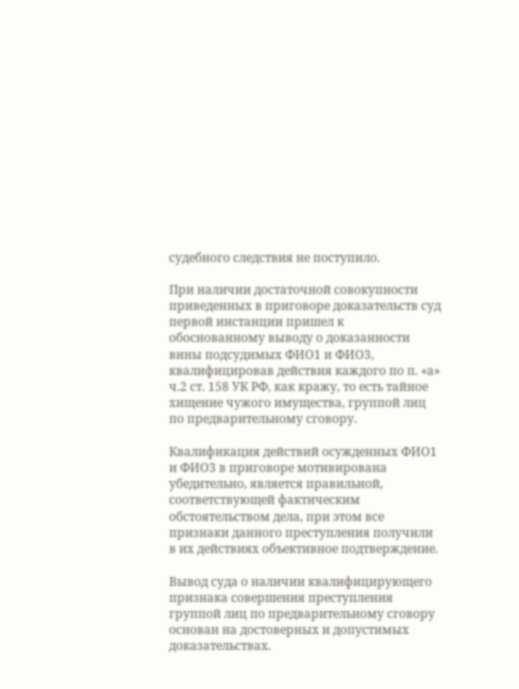судебного следствия не поступило.

При наличии достаточной совокупности приведенных в приговоре доказательств суд первой инстанции пришел к обоснованному выводу о доказанности вины подсудимых ФИО1 и ФИО3, квалифицировав действия каждого по п. «а» ч.2 ст. 158 УК РФ, как кражу, то есть тайное хищение чужого имущества, группой лиц по предварительному сговору.

Квалификация действий осужденных ФИО1 и ФИО3 в приговоре мотивирована убедительно, является правильной, соответствующей фактическим обстоятельством дела, при этом все признаки данного преступления получили в их действиях объективное подтверждение.

Вывод суда о наличии квалифицирующего признака совершения преступления группой лиц по предварительному сговору основан на достоверных и допустимых доказательствах.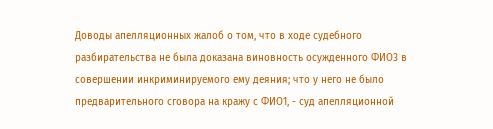Доводы апелляционных жалоб о том, что в ходе судебного разбирательства не была доказана виновность осужденного ФИО3 в совершении инкриминируемого ему деяния; что у него не было предварительного сговора на кражу с ФИО1, - суд апелляционной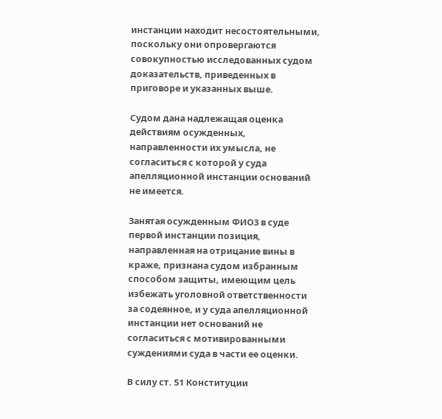инстанции находит несостоятельными, поскольку они опровергаются совокупностью исследованных судом доказательств, приведенных в приговоре и указанных выше.

Судом дана надлежащая оценка действиям осужденных, направленности их умысла, не согласиться с которой у суда апелляционной инстанции оснований не имеется.

Занятая осужденным ФИО3 в суде первой инстанции позиция, направленная на отрицание вины в краже, признана судом избранным способом защиты, имеющим цель избежать уголовной ответственности за содеянное, и у суда апелляционной инстанции нет оснований не согласиться с мотивированными суждениями суда в части ее оценки.

В силу ст. 51 Конституции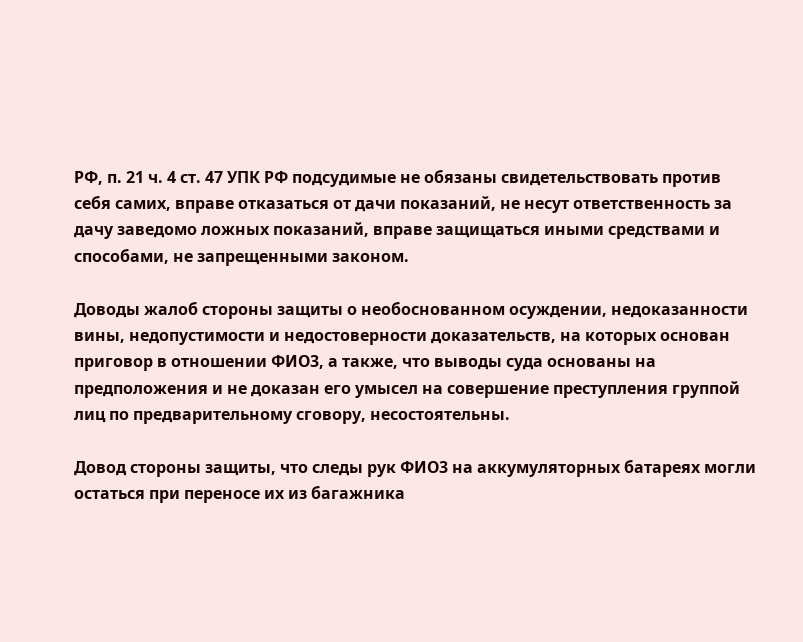РФ, п. 21 ч. 4 ст. 47 УПК РФ подсудимые не обязаны свидетельствовать против себя самих, вправе отказаться от дачи показаний, не несут ответственность за дачу заведомо ложных показаний, вправе защищаться иными средствами и способами, не запрещенными законом.

Доводы жалоб стороны защиты о необоснованном осуждении, недоказанности вины, недопустимости и недостоверности доказательств, на которых основан приговор в отношении ФИО3, а также, что выводы суда основаны на предположения и не доказан его умысел на совершение преступления группой лиц по предварительному сговору, несостоятельны.

Довод стороны защиты, что следы рук ФИО3 на аккумуляторных батареях могли остаться при переносе их из багажника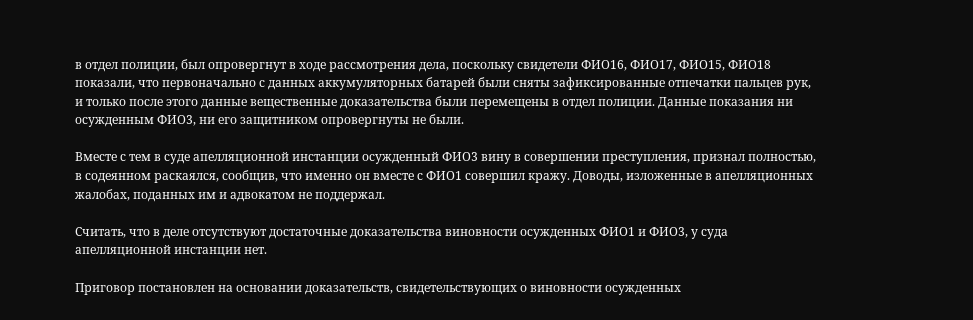в отдел полиции, был опровергнут в ходе рассмотрения дела, поскольку свидетели ФИО16, ФИО17, ФИО15, ФИО18 показали, что первоначально с данных аккумуляторных батарей были сняты зафиксированные отпечатки пальцев рук, и только после этого данные вещественные доказательства были перемещены в отдел полиции. Данные показания ни осужденным ФИО3, ни его защитником опровергнуты не были.

Вместе с тем в суде апелляционной инстанции осужденный ФИО3 вину в совершении преступления, признал полностью, в содеянном раскаялся, сообщив, что именно он вместе с ФИО1 совершил кражу. Доводы, изложенные в апелляционных жалобах, поданных им и адвокатом не поддержал.

Считать, что в деле отсутствуют достаточные доказательства виновности осужденных ФИО1 и ФИО3, у суда апелляционной инстанции нет.

Приговор постановлен на основании доказательств, свидетельствующих о виновности осужденных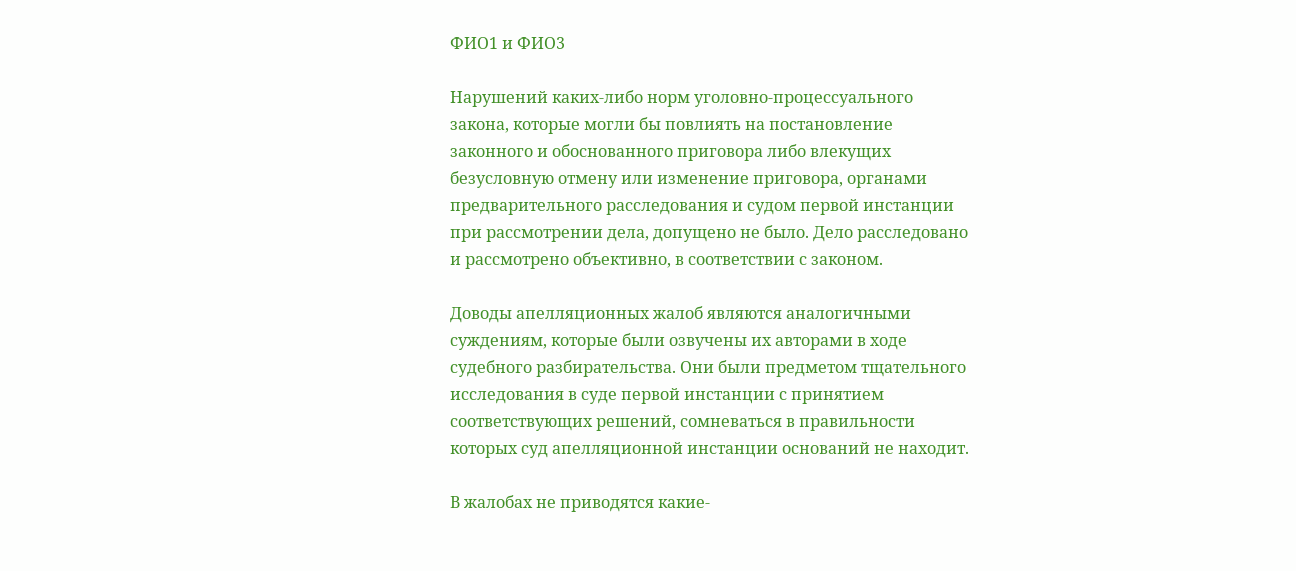ФИО1 и ФИО3

Нарушений каких-либо норм уголовно-процессуального закона, которые могли бы повлиять на постановление законного и обоснованного приговора либо влекущих безусловную отмену или изменение приговора, органами предварительного расследования и судом первой инстанции при рассмотрении дела, допущено не было. Дело расследовано и рассмотрено объективно, в соответствии с законом.

Доводы апелляционных жалоб являются аналогичными суждениям, которые были озвучены их авторами в ходе судебного разбирательства. Они были предметом тщательного исследования в суде первой инстанции с принятием соответствующих решений, сомневаться в правильности которых суд апелляционной инстанции оснований не находит.

В жалобах не приводятся какие-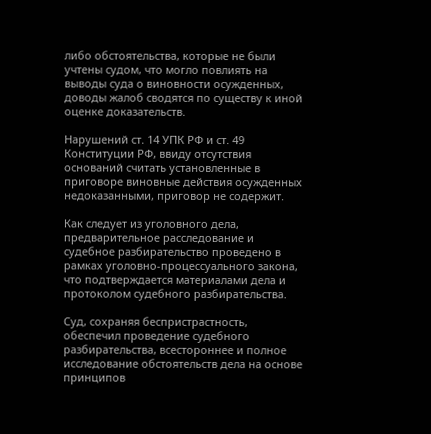либо обстоятельства, которые не были учтены судом, что могло повлиять на выводы суда о виновности осужденных, доводы жалоб сводятся по существу к иной оценке доказательств.

Нарушений ст. 14 УПК РФ и ст. 49 Конституции РФ, ввиду отсутствия оснований считать установленные в приговоре виновные действия осужденных недоказанными, приговор не содержит.

Как следует из уголовного дела, предварительное расследование и судебное разбирательство проведено в рамках уголовно-процессуального закона, что подтверждается материалами дела и протоколом судебного разбирательства.

Суд, сохраняя беспристрастность, обеспечил проведение судебного разбирательства, всестороннее и полное исследование обстоятельств дела на основе принципов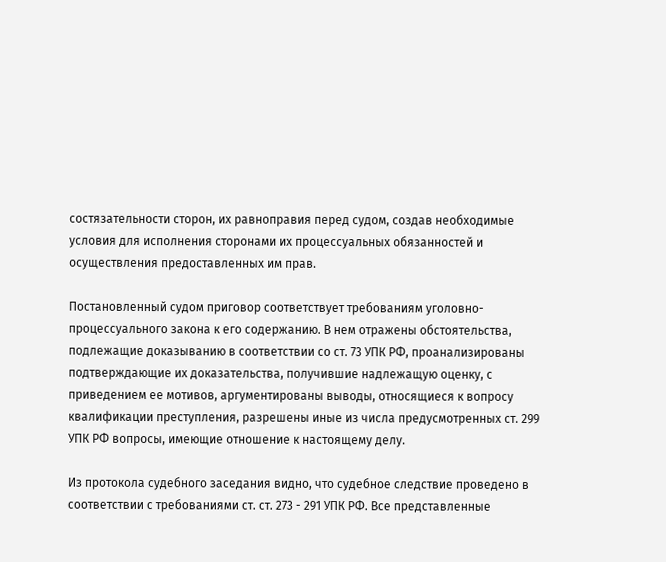состязательности сторон, их равноправия перед судом, создав необходимые условия для исполнения сторонами их процессуальных обязанностей и осуществления предоставленных им прав.

Постановленный судом приговор соответствует требованиям уголовно-процессуального закона к его содержанию. В нем отражены обстоятельства, подлежащие доказыванию в соответствии со ст. 73 УПК РФ, проанализированы подтверждающие их доказательства, получившие надлежащую оценку, с приведением ее мотивов, аргументированы выводы, относящиеся к вопросу квалификации преступления, разрешены иные из числа предусмотренных ст. 299 УПК РФ вопросы, имеющие отношение к настоящему делу.

Из протокола судебного заседания видно, что судебное следствие проведено в соответствии с требованиями ст. ст. 273 - 291 УПК РФ. Все представленные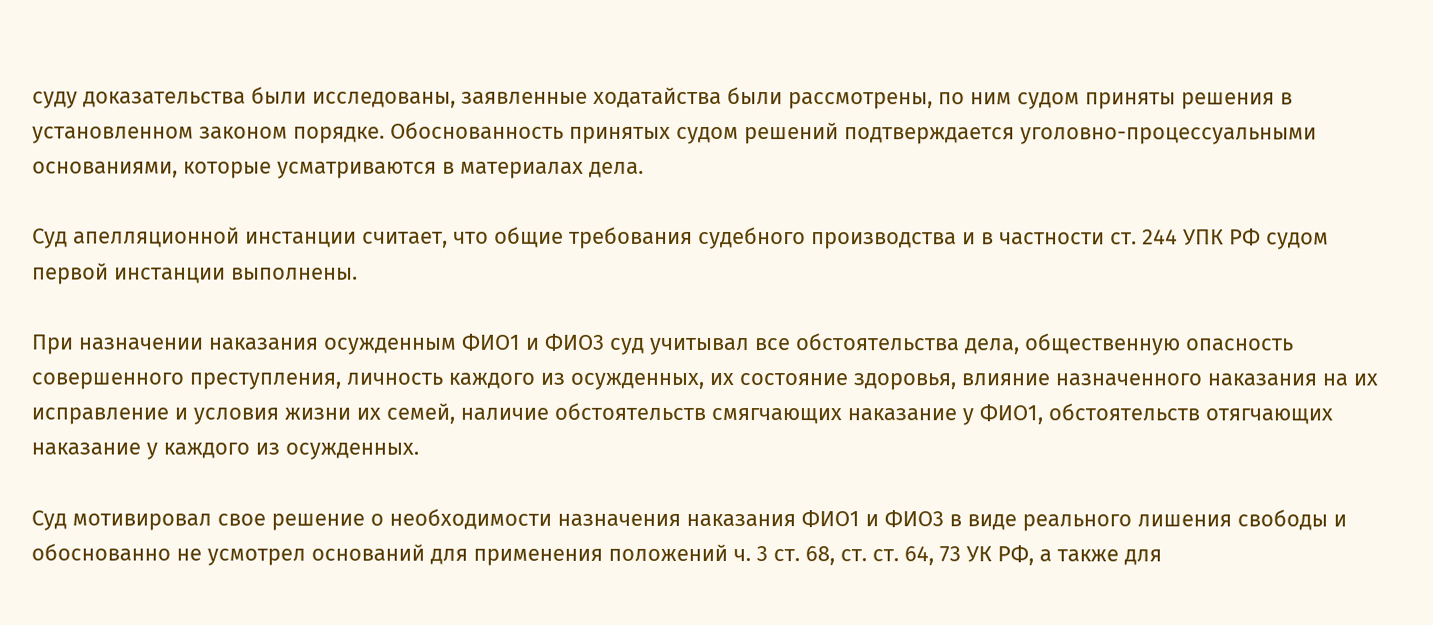суду доказательства были исследованы, заявленные ходатайства были рассмотрены, по ним судом приняты решения в установленном законом порядке. Обоснованность принятых судом решений подтверждается уголовно-процессуальными основаниями, которые усматриваются в материалах дела.

Суд апелляционной инстанции считает, что общие требования судебного производства и в частности ст. 244 УПК РФ судом первой инстанции выполнены.

При назначении наказания осужденным ФИО1 и ФИО3 суд учитывал все обстоятельства дела, общественную опасность совершенного преступления, личность каждого из осужденных, их состояние здоровья, влияние назначенного наказания на их исправление и условия жизни их семей, наличие обстоятельств смягчающих наказание у ФИО1, обстоятельств отягчающих наказание у каждого из осужденных.

Суд мотивировал свое решение о необходимости назначения наказания ФИО1 и ФИО3 в виде реального лишения свободы и обоснованно не усмотрел оснований для применения положений ч. 3 ст. 68, ст. ст. 64, 73 УК РФ, а также для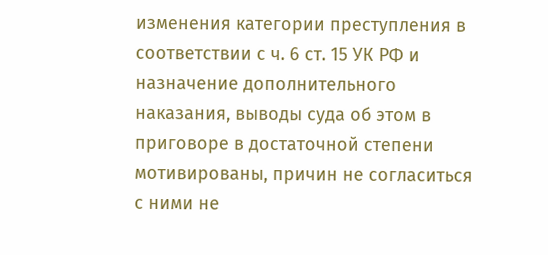изменения категории преступления в соответствии с ч. 6 ст. 15 УК РФ и назначение дополнительного наказания, выводы суда об этом в приговоре в достаточной степени мотивированы, причин не согласиться с ними не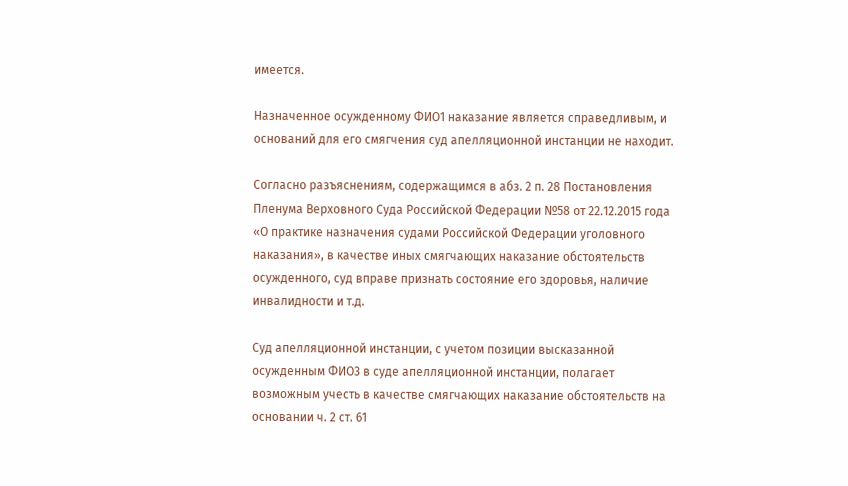имеется.

Назначенное осужденному ФИО1 наказание является справедливым, и оснований для его смягчения суд апелляционной инстанции не находит.

Согласно разъяснениям, содержащимся в абз. 2 п. 28 Постановления Пленума Верховного Суда Российской Федерации №58 от 22.12.2015 года «О практике назначения судами Российской Федерации уголовного наказания», в качестве иных смягчающих наказание обстоятельств осужденного, суд вправе признать состояние его здоровья, наличие инвалидности и т.д.

Суд апелляционной инстанции, с учетом позиции высказанной осужденным ФИО3 в суде апелляционной инстанции, полагает возможным учесть в качестве смягчающих наказание обстоятельств на основании ч. 2 ст. 61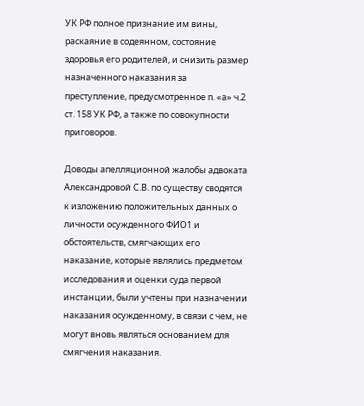УК РФ полное признание им вины, раскаяние в содеянном, состояние здоровья его родителей, и снизить размер назначенного наказания за преступление, предусмотренное п. «а» ч.2 ст. 158 УК РФ, а также по совокупности приговоров.

Доводы апелляционной жалобы адвоката Александровой С.В. по существу сводятся к изложению положительных данных о личности осужденного ФИО1 и обстоятельств, смягчающих его наказание, которые являлись предметом исследования и оценки суда первой инстанции, были учтены при назначении наказания осужденному, в связи с чем, не могут вновь являться основанием для смягчения наказания.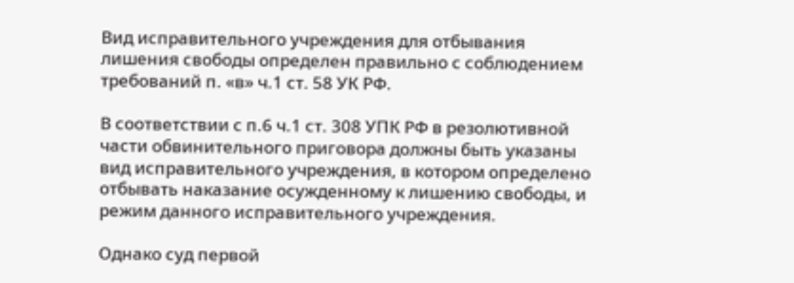Вид исправительного учреждения для отбывания лишения свободы определен правильно с соблюдением требований п. «в» ч.1 ст. 58 УК РФ.

В соответствии с п.6 ч.1 ст. 308 УПК РФ в резолютивной части обвинительного приговора должны быть указаны вид исправительного учреждения, в котором определено отбывать наказание осужденному к лишению свободы, и режим данного исправительного учреждения.

Однако суд первой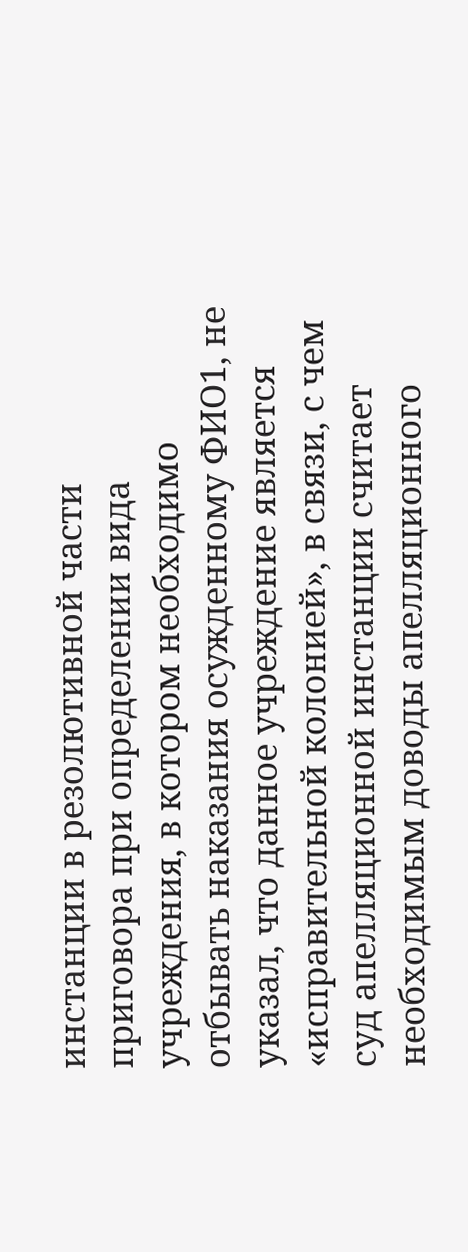инстанции в резолютивной части приговора при определении вида учреждения, в котором необходимо отбывать наказания осужденному ФИО1, не указал, что данное учреждение является «исправительной колонией», в связи, с чем суд апелляционной инстанции считает необходимым доводы апелляционного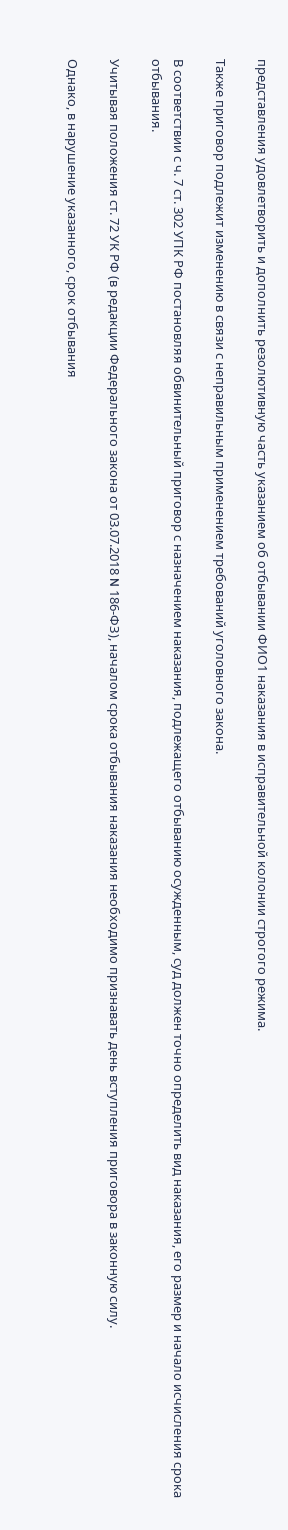представления удовлетворить и дополнить резолютивную часть указанием об отбывании ФИО1 наказания в исправительной колонии строгого режима.

Также приговор подлежит изменению в связи с неправильным применением требований уголовного закона.

В соответствии с ч. 7 ст. 302 УПК РФ постановляя обвинительный приговор с назначением наказания, подлежащего отбыванию осужденным, суд должен точно определить вид наказания, его размер и начало исчисления срока отбывания.

Учитывая положения ст. 72 УК РФ (в редакции Федерального закона от 03.07.2018 N 186-ФЗ), началом срока отбывания наказания необходимо признавать день вступления приговора в законную силу.

Однако, в нарушение указанного, срок отбывания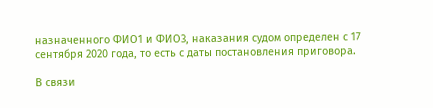назначенного ФИО1 и ФИО3, наказания судом определен с 17 сентября 2020 года, то есть с даты постановления приговора.

В связи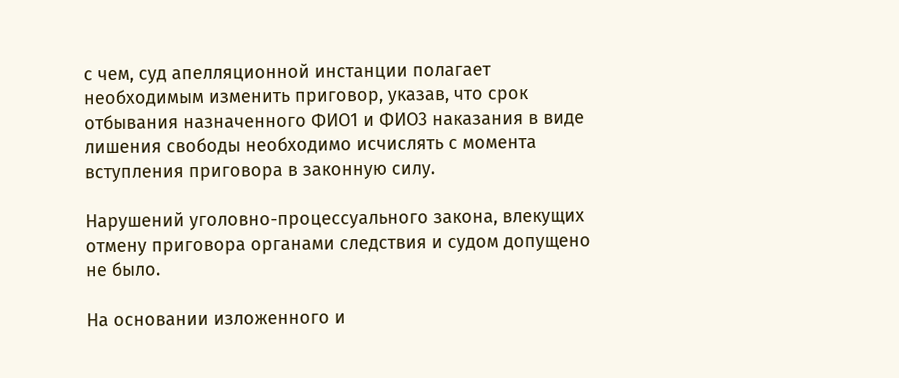с чем, суд апелляционной инстанции полагает необходимым изменить приговор, указав, что срок отбывания назначенного ФИО1 и ФИО3 наказания в виде лишения свободы необходимо исчислять с момента вступления приговора в законную силу.

Нарушений уголовно-процессуального закона, влекущих отмену приговора органами следствия и судом допущено не было.

На основании изложенного и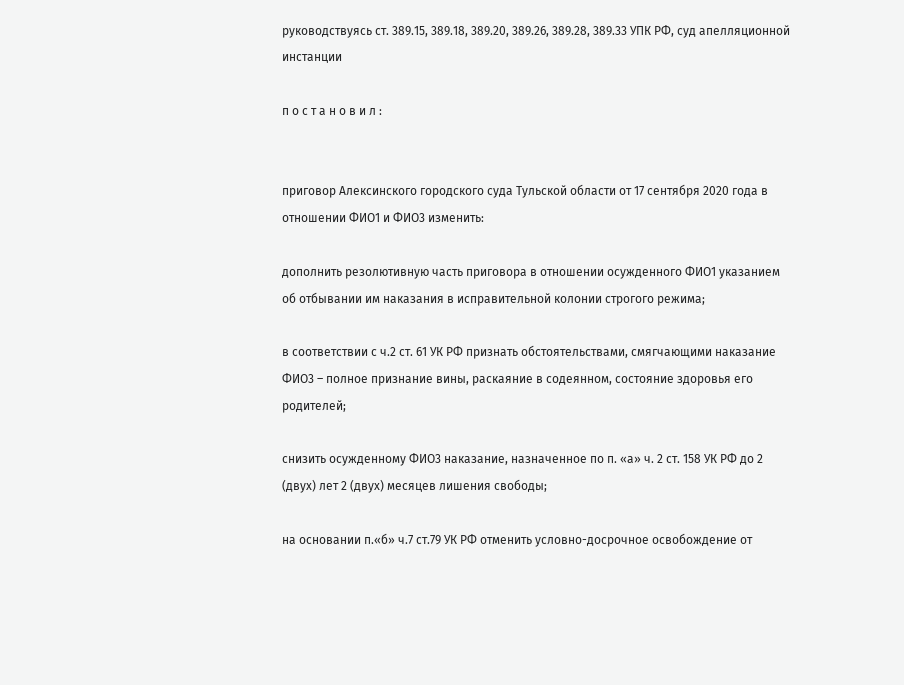руководствуясь ст. 389.15, 389.18, 389.20, 389.26, 389.28, 389.33 УПК РФ, суд апелляционной инстанции

п о с т а н о в и л :


приговор Алексинского городского суда Тульской области от 17 сентября 2020 года в отношении ФИО1 и ФИО3 изменить:

дополнить резолютивную часть приговора в отношении осужденного ФИО1 указанием об отбывании им наказания в исправительной колонии строгого режима;

в соответствии с ч.2 ст. 61 УК РФ признать обстоятельствами, смягчающими наказание ФИО3 – полное признание вины, раскаяние в содеянном, состояние здоровья его родителей;

снизить осужденному ФИО3 наказание, назначенное по п. «а» ч. 2 ст. 158 УК РФ до 2 (двух) лет 2 (двух) месяцев лишения свободы;

на основании п.«б» ч.7 ст.79 УК РФ отменить условно-досрочное освобождение от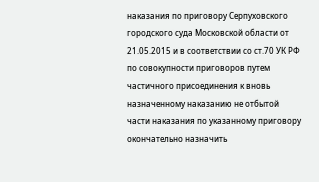наказания по приговору Серпуховского городского суда Московской области от 21.05.2015 и в соответствии со ст.70 УК РФ по совокупности приговоров путем частичного присоединения к вновь назначенному наказанию не отбытой части наказания по указанному приговору окончательно назначить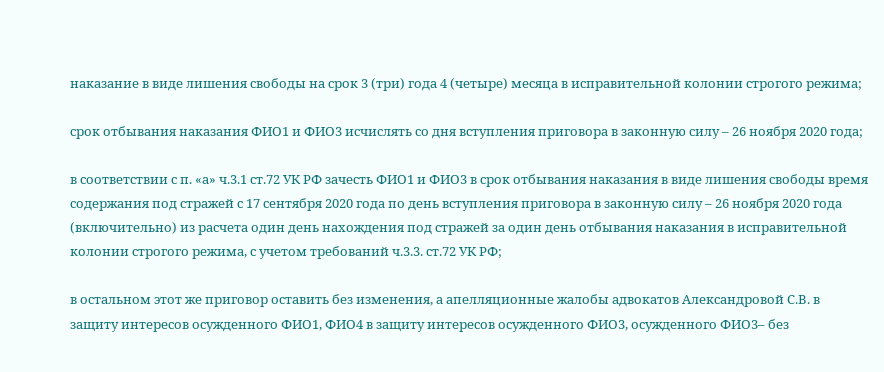наказание в виде лишения свободы на срок 3 (три) года 4 (четыре) месяца в исправительной колонии строгого режима;

срок отбывания наказания ФИО1 и ФИО3 исчислять со дня вступления приговора в законную силу – 26 ноября 2020 года;

в соответствии с п. «а» ч.3.1 ст.72 УК РФ зачесть ФИО1 и ФИО3 в срок отбывания наказания в виде лишения свободы время содержания под стражей с 17 сентября 2020 года по день вступления приговора в законную силу – 26 ноября 2020 года (включительно) из расчета один день нахождения под стражей за один день отбывания наказания в исправительной колонии строгого режима, с учетом требований ч.3.3. ст.72 УК РФ;

в остальном этот же приговор оставить без изменения, а апелляционные жалобы адвокатов Александровой С.В. в защиту интересов осужденного ФИО1, ФИО4 в защиту интересов осужденного ФИО3, осужденного ФИО3– без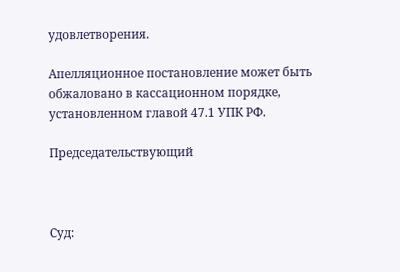удовлетворения.

Апелляционное постановление может быть обжаловано в кассационном порядке, установленном главой 47.1 УПК РФ.

Председательствующий



Суд: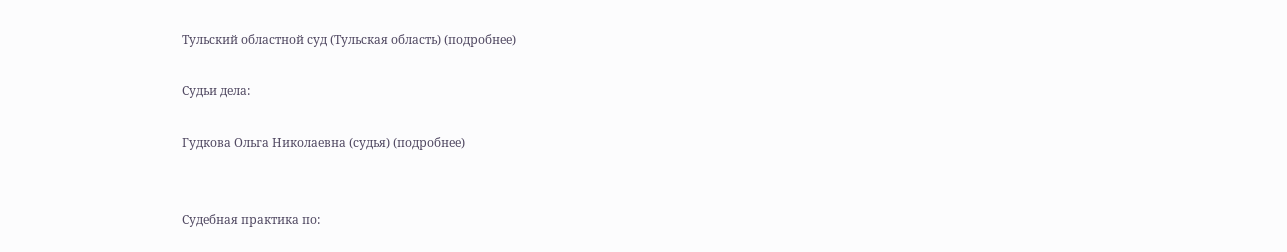Тульский областной суд (Тульская область) (подробнее)

Судьи дела:

Гудкова Ольга Николаевна (судья) (подробнее)


Судебная практика по: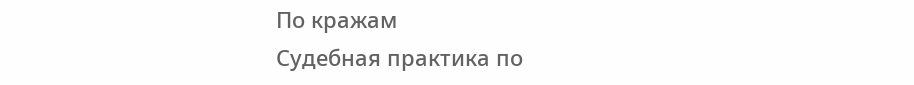По кражам
Судебная практика по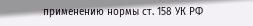применению нормы ст. 158 УК РФ